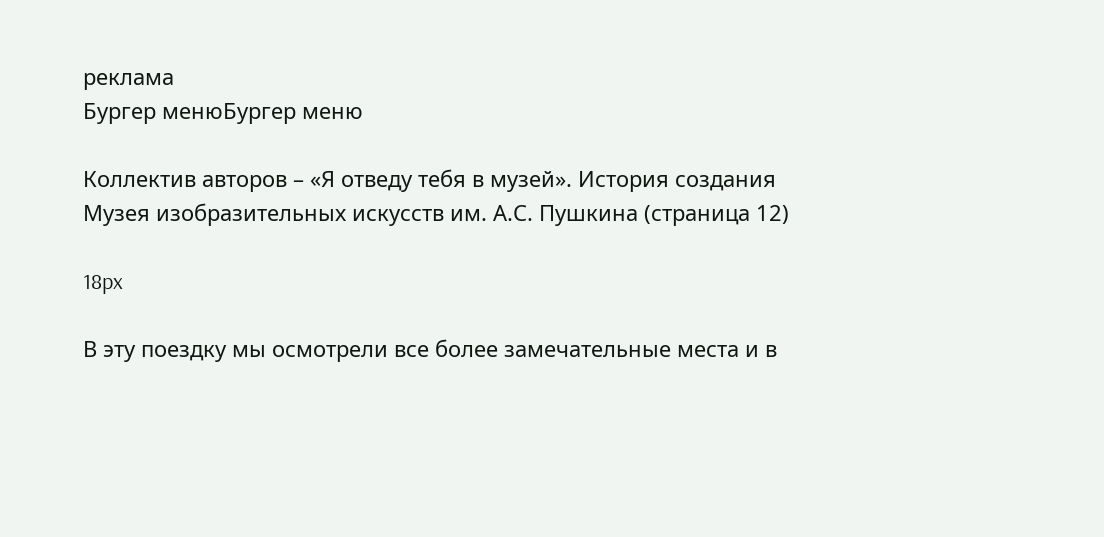реклама
Бургер менюБургер меню

Коллектив авторов – «Я отведу тебя в музей». История создания Музея изобразительных искусств им. А.С. Пушкина (страница 12)

18px

В эту поездку мы осмотрели все более замечательные места и в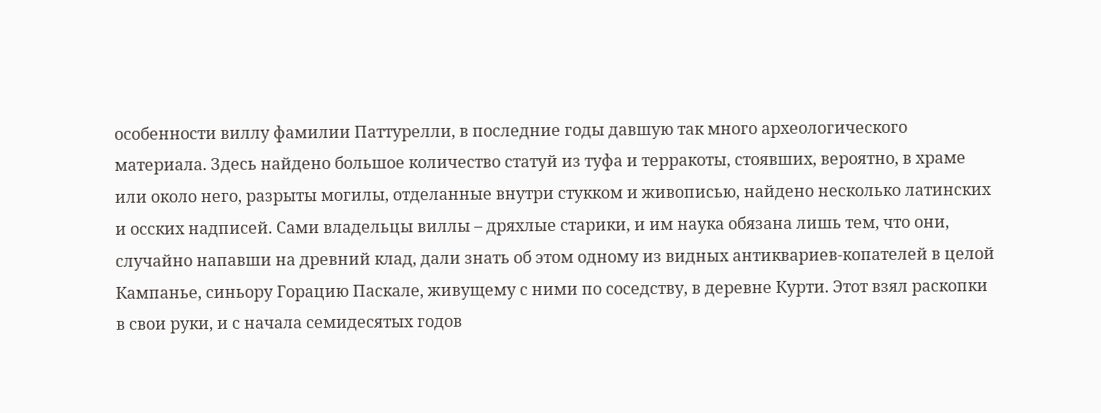особенности виллу фамилии Паттурелли, в последние годы давшую так много археологического материала. Здесь найдено большое количество статуй из туфа и терракоты, стоявших, вероятно, в храме или около него, разрыты могилы, отделанные внутри стукком и живописью, найдено несколько латинских и осских надписей. Сами владельцы виллы – дряхлые старики, и им наука обязана лишь тем, что они, случайно напавши на древний клад, дали знать об этом одному из видных антиквариев-копателей в целой Кампанье, синьору Горацию Паскале, живущему с ними по соседству, в деревне Курти. Этот взял раскопки в свои руки, и с начала семидесятых годов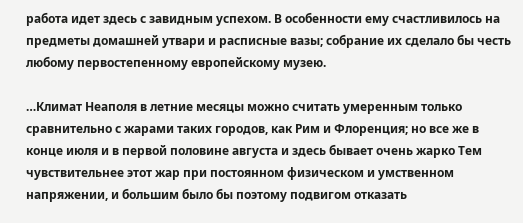работа идет здесь с завидным успехом. В особенности ему счастливилось на предметы домашней утвари и расписные вазы; собрание их сделало бы честь любому первостепенному европейскому музею.

…Климат Неаполя в летние месяцы можно считать умеренным только сравнительно с жарами таких городов, как Рим и Флоренция; но все же в конце июля и в первой половине августа и здесь бывает очень жарко Тем чувствительнее этот жар при постоянном физическом и умственном напряжении, и большим было бы поэтому подвигом отказать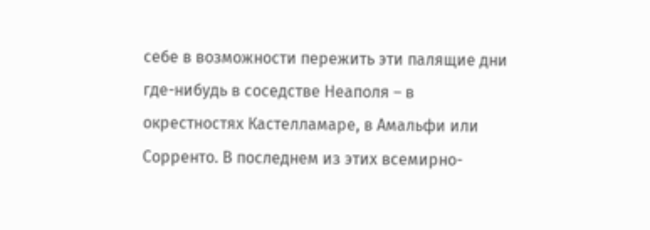себе в возможности пережить эти палящие дни где-нибудь в соседстве Неаполя – в окрестностях Кастелламаре, в Амальфи или Сорренто. В последнем из этих всемирно-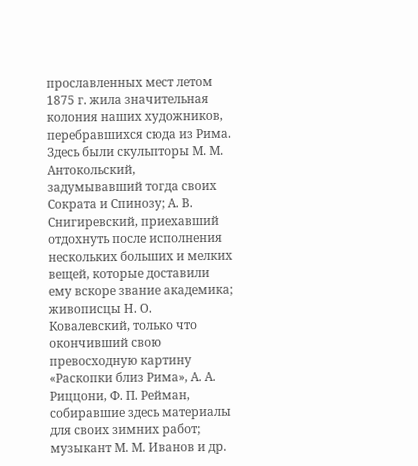прославленных мест летом 1875 г. жила значительная колония наших художников, перебравшихся сюда из Рима. Здесь были скульпторы М. М. Антокольский, задумывавший тогда своих Сократа и Спинозу; А. В. Снигиревский, приехавший отдохнуть после исполнения нескольких больших и мелких вещей, которые доставили ему вскоре звание академика; живописцы Н. О. Ковалевский, только что окончивший свою превосходную картину «Раскопки близ Рима», А. А. Риццони, Ф. П. Рейман, собиравшие здесь материалы для своих зимних работ; музыкант М. М. Иванов и др.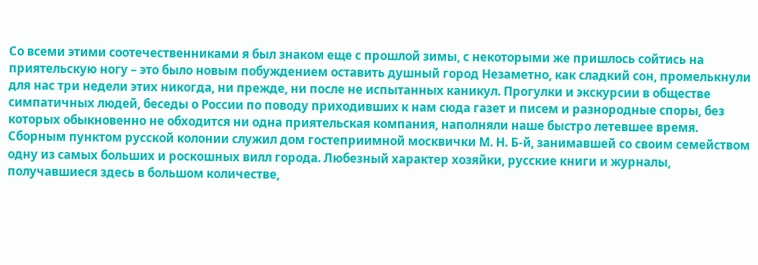Со всеми этими соотечественниками я был знаком еще с прошлой зимы, с некоторыми же пришлось сойтись на приятельскую ногу – это было новым побуждением оставить душный город Незаметно, как сладкий сон, промелькнули для нас три недели этих никогда, ни прежде, ни после не испытанных каникул. Прогулки и экскурсии в обществе симпатичных людей, беседы о России по поводу приходивших к нам сюда газет и писем и разнородные споры, без которых обыкновенно не обходится ни одна приятельская компания, наполняли наше быстро летевшее время. Сборным пунктом русской колонии служил дом гостеприимной москвички М. Н. Б-й, занимавшей со своим семейством одну из самых больших и роскошных вилл города. Любезный характер хозяйки, русские книги и журналы, получавшиеся здесь в большом количестве,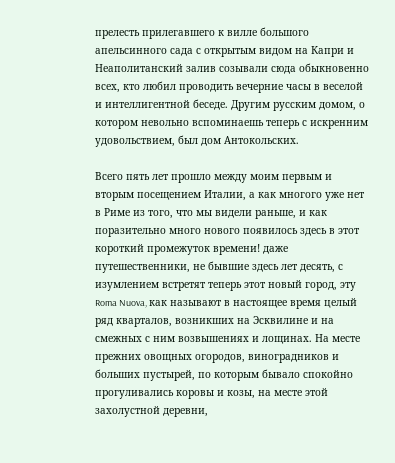прелесть прилегавшего к вилле большого апельсинного сада с открытым видом на Капри и Неаполитанский залив созывали сюда обыкновенно всех, кто любил проводить вечерние часы в веселой и интеллигентной беседе. Другим русским домом, о котором невольно вспоминаешь теперь с искренним удовольствием, был дом Антокольских.

Всего пять лет прошло между моим первым и вторым посещением Италии, а как многого уже нет в Риме из того, что мы видели раньше, и как поразительно много нового появилось здесь в этот короткий промежуток времени! даже путешественники, не бывшие здесь лет десять, с изумлением встретят теперь этот новый город, эту Roma Nuova, как называют в настоящее время целый ряд кварталов, возникших на Эсквилине и на смежных с ним возвышениях и лощинах. На месте прежних овощных огородов, виноградников и больших пустырей, по которым бывало спокойно прогуливались коровы и козы, на месте этой захолустной деревни,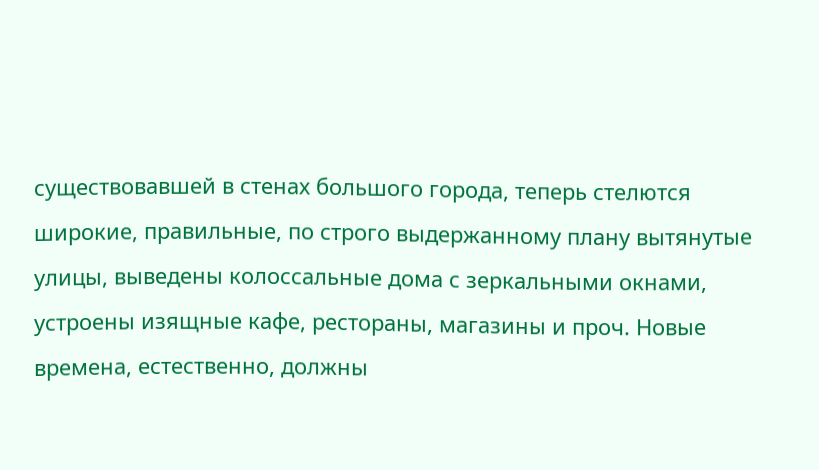существовавшей в стенах большого города, теперь стелются широкие, правильные, по строго выдержанному плану вытянутые улицы, выведены колоссальные дома с зеркальными окнами, устроены изящные кафе, рестораны, магазины и проч. Новые времена, естественно, должны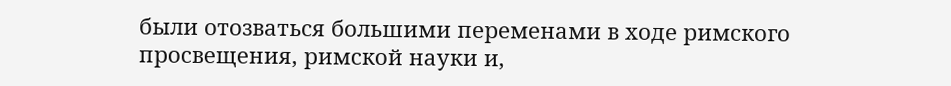были отозваться большими переменами в ходе римского просвещения, римской науки и,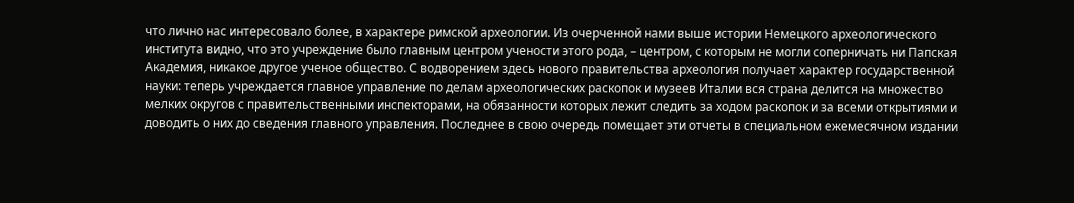что лично нас интересовало более, в характере римской археологии. Из очерченной нами выше истории Немецкого археологического института видно, что это учреждение было главным центром учености этого рода, – центром, с которым не могли соперничать ни Папская Академия, никакое другое ученое общество. С водворением здесь нового правительства археология получает характер государственной науки: теперь учреждается главное управление по делам археологических раскопок и музеев Италии вся страна делится на множество мелких округов с правительственными инспекторами, на обязанности которых лежит следить за ходом раскопок и за всеми открытиями и доводить о них до сведения главного управления. Последнее в свою очередь помещает эти отчеты в специальном ежемесячном издании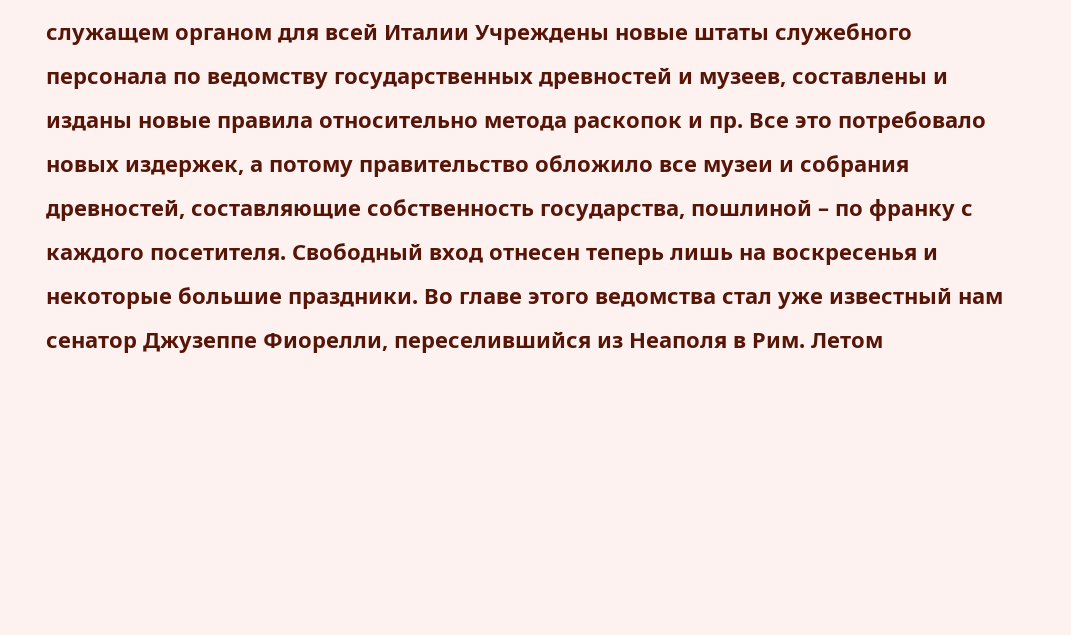служащем органом для всей Италии Учреждены новые штаты служебного персонала по ведомству государственных древностей и музеев, составлены и изданы новые правила относительно метода раскопок и пр. Все это потребовало новых издержек, а потому правительство обложило все музеи и собрания древностей, составляющие собственность государства, пошлиной – по франку с каждого посетителя. Свободный вход отнесен теперь лишь на воскресенья и некоторые большие праздники. Во главе этого ведомства стал уже известный нам сенатор Джузеппе Фиорелли, переселившийся из Неаполя в Рим. Летом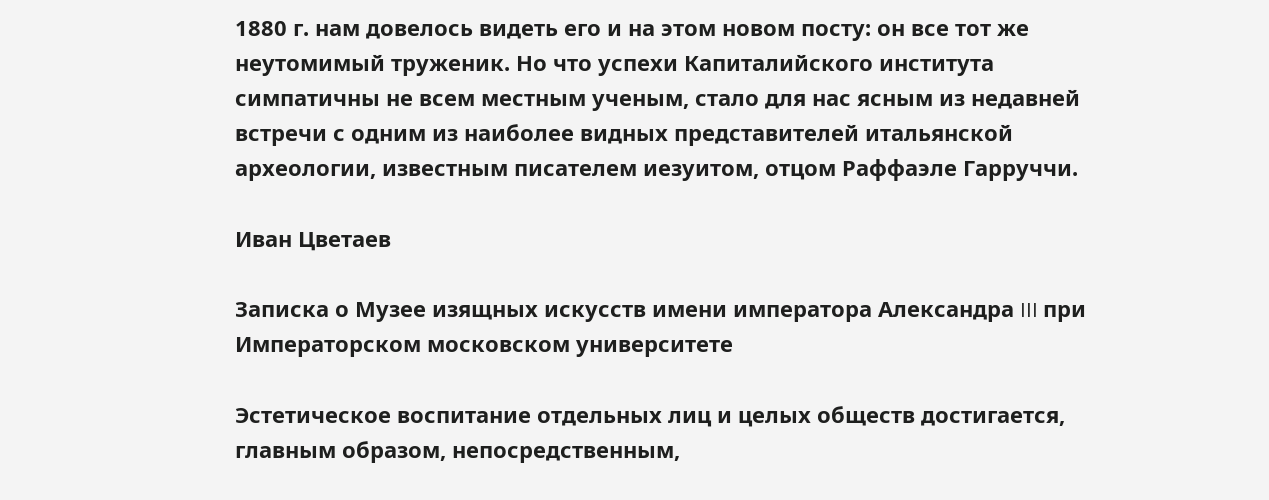1880 г. нам довелось видеть его и на этом новом посту: он все тот же неутомимый труженик. Но что успехи Капиталийского института симпатичны не всем местным ученым, стало для нас ясным из недавней встречи с одним из наиболее видных представителей итальянской археологии, известным писателем иезуитом, отцом Раффаэле Гарруччи.

Иван Цветаев

Записка о Музее изящных искусств имени императора Александра III при Императорском московском университете

Эстетическое воспитание отдельных лиц и целых обществ достигается, главным образом, непосредственным,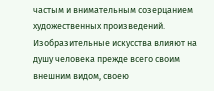частым и внимательным созерцанием художественных произведений. Изобразительные искусства влияют на душу человека прежде всего своим внешним видом, своею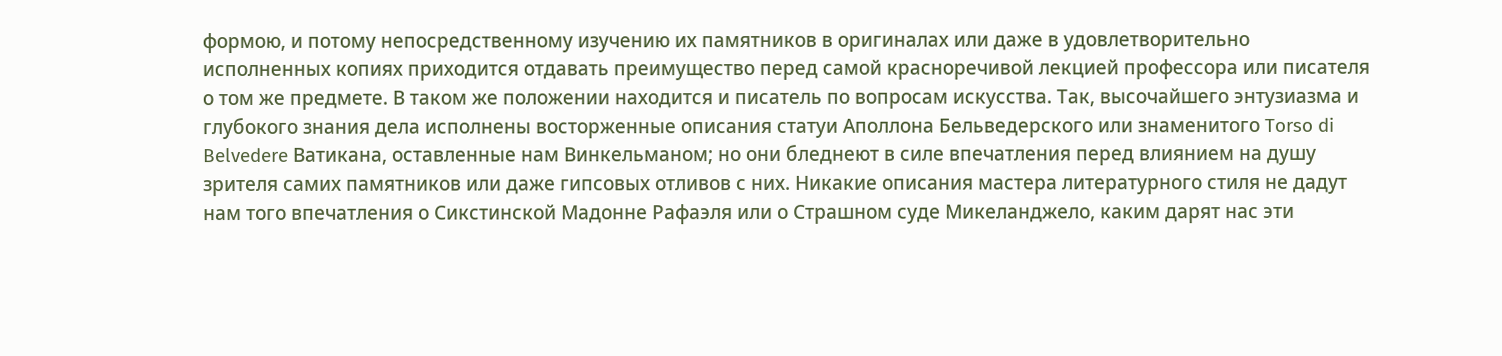формою, и потому непосредственному изучению их памятников в оригиналах или даже в удовлетворительно исполненных копиях приходится отдавать преимущество перед самой красноречивой лекцией профессора или писателя о том же предмете. В таком же положении находится и писатель по вопросам искусства. Так, высочайшего энтузиазма и глубокого знания дела исполнены восторженные описания статуи Аполлона Бельведерского или знаменитого Torso di Belvedere Ватикана, оставленные нам Винкельманом; но они бледнеют в силе впечатления перед влиянием на душу зрителя самих памятников или даже гипсовых отливов с них. Никакие описания мастера литературного стиля не дадут нам того впечатления о Сикстинской Мадонне Рафаэля или о Страшном суде Микеланджело, каким дарят нас эти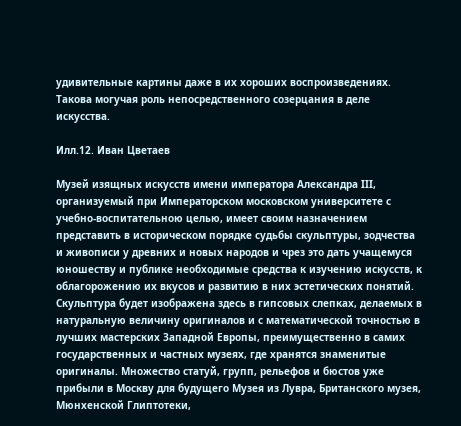удивительные картины даже в их хороших воспроизведениях. Такова могучая роль непосредственного созерцания в деле искусства.

Илл.12. Иван Цветаев

Музей изящных искусств имени императора Александра III, организуемый при Императорском московском университете с учебно-воспитательною целью, имеет своим назначением представить в историческом порядке судьбы скульптуры, зодчества и живописи у древних и новых народов и чрез это дать учащемуся юношеству и публике необходимые средства к изучению искусств, к облагорожению их вкусов и развитию в них эстетических понятий. Скульптура будет изображена здесь в гипсовых слепках, делаемых в натуральную величину оригиналов и с математической точностью в лучших мастерских Западной Европы, преимущественно в самих государственных и частных музеях, где хранятся знаменитые оригиналы. Множество статуй, групп, рельефов и бюстов уже прибыли в Москву для будущего Музея из Лувра, Британского музея, Мюнхенской Глиптотеки,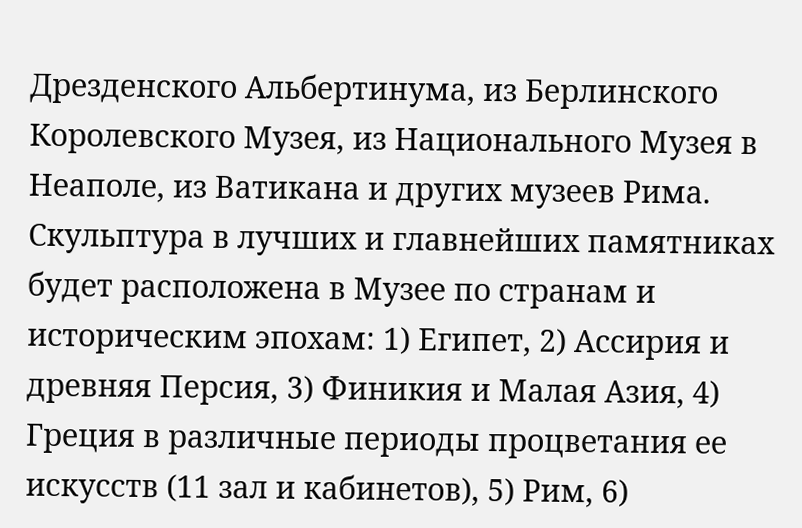Дрезденского Альбертинума, из Берлинского Королевского Музея, из Национального Музея в Неаполе, из Ватикана и других музеев Рима. Скульптура в лучших и главнейших памятниках будет расположена в Музее по странам и историческим эпохам: 1) Египет, 2) Ассирия и древняя Персия, 3) Финикия и Малая Азия, 4) Греция в различные периоды процветания ее искусств (11 зал и кабинетов), 5) Рим, 6)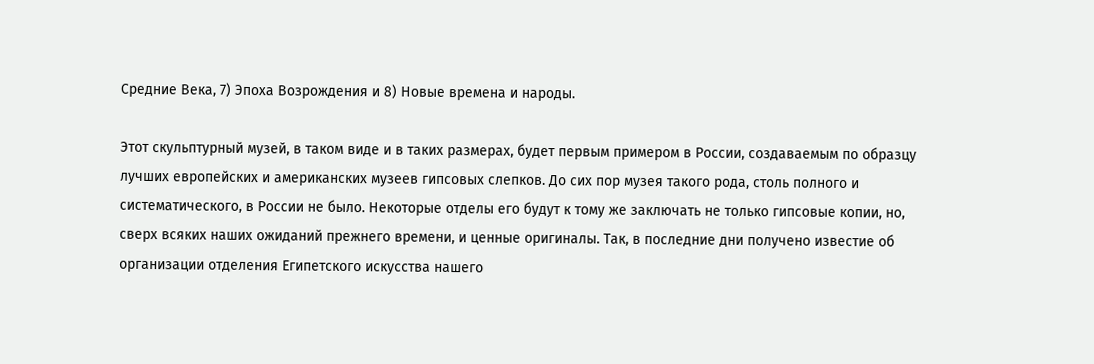Средние Века, 7) Эпоха Возрождения и 8) Новые времена и народы.

Этот скульптурный музей, в таком виде и в таких размерах, будет первым примером в России, создаваемым по образцу лучших европейских и американских музеев гипсовых слепков. До сих пор музея такого рода, столь полного и систематического, в России не было. Некоторые отделы его будут к тому же заключать не только гипсовые копии, но, сверх всяких наших ожиданий прежнего времени, и ценные оригиналы. Так, в последние дни получено известие об организации отделения Египетского искусства нашего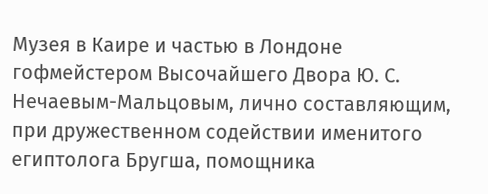Музея в Каире и частью в Лондоне гофмейстером Высочайшего Двора Ю. С. Нечаевым-Мальцовым, лично составляющим, при дружественном содействии именитого египтолога Бругша, помощника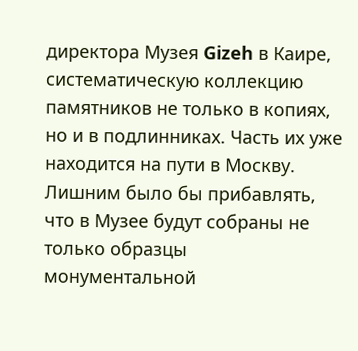директора Музея Gizeh в Каире, систематическую коллекцию памятников не только в копиях, но и в подлинниках. Часть их уже находится на пути в Москву. Лишним было бы прибавлять, что в Музее будут собраны не только образцы монументальной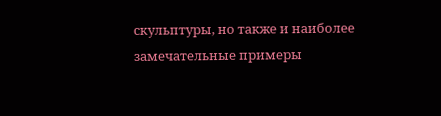скульптуры, но также и наиболее замечательные примеры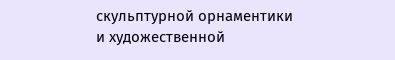скульптурной орнаментики и художественной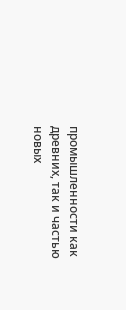промышленности как древних, так и частью новых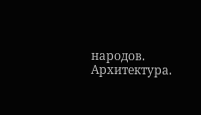народов. Архитектура.